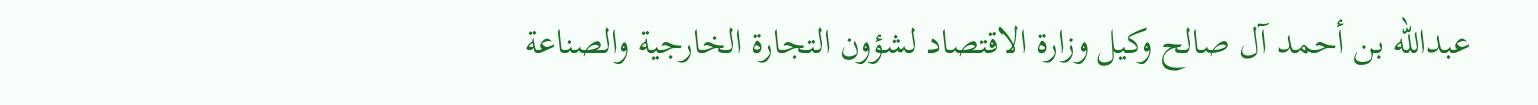عبدالله بن أحمد آل صالح وكيل وزارة الاقتصاد لشؤون التجارة الخارجية والصناعة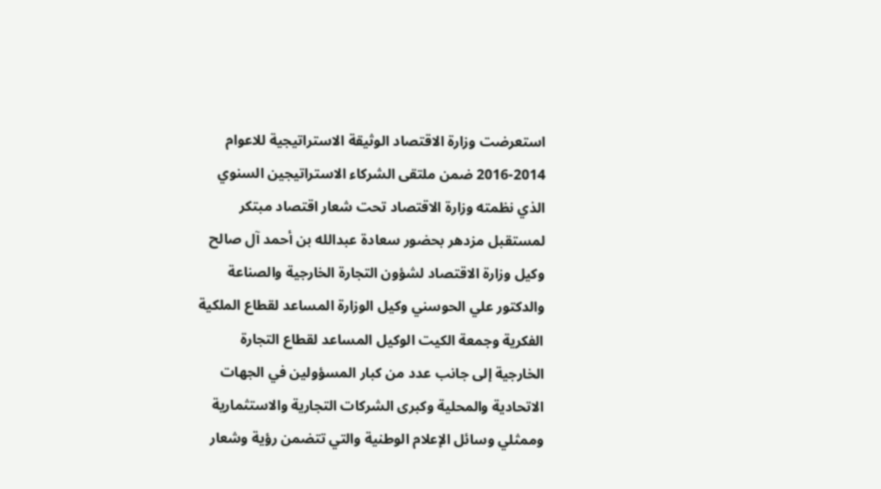استعرضت وزارة الاقتصاد الوثيقة الاستراتيجية للاعوام 2014-2016 ضمن ملتقى الشركاء الاستراتيجين السنوي الذي نظمته وزارة الاقتصاد تحت شعار اقتصاد مبتكر لمستقبل مزدهر بحضور سعادة عبدالله بن أحمد آل صالح وكيل وزارة الاقتصاد لشؤون التجارة الخارجية والصناعة والدكتور علي الحوسني وكيل الوزارة المساعد لقطاع الملكية الفكرية وجمعة الكيت الوكيل المساعد لقطاع التجارة الخارجية إلى جانب عدد من كبار المسؤولين في الجهات الاتحادية والمحلية وكبرى الشركات التجارية والاستثمارية وممثلي وسائل الإعلام الوطنية والتي تتضمن رؤية وشعار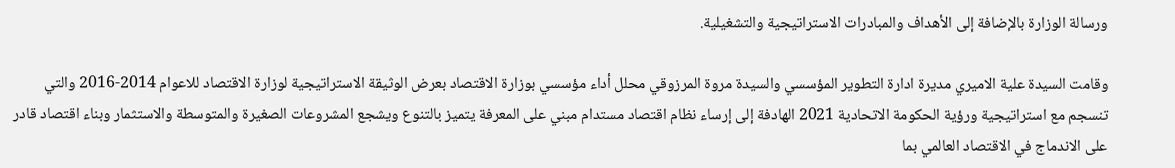ورسالة الوزارة بالإضافة إلى الأهداف والمبادرات الاستراتيجية والتشغيلية.

وقامت السيدة علية الاميري مديرة ادارة التطوير المؤسسي والسيدة مروة المرزوقي محلل أداء مؤسسي بوزارة الاقتصاد بعرض الوثيقة الاستراتيجية لوزارة الاقتصاد للاعوام 2014-2016 والتي تنسجم مع استراتيجية ورؤية الحكومة الاتحادية 2021 الهادفة إلى إرساء نظام اقتصاد مستدام مبني على المعرفة يتميز بالتنوع ويشجع المشروعات الصغيرة والمتوسطة والاستثمار وبناء اقتصاد قادر على الاندماج في الاقتصاد العالمي بما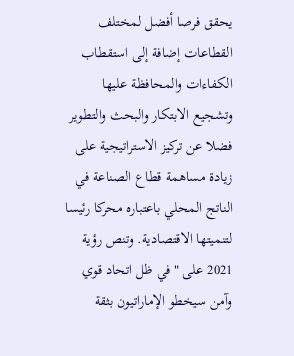يحقق فرصا أفضل لمختلف القطاعات إضافة إلى استقطاب الكفاءات والمحافظة عليها وتشجيع الابتكار والبحث والتطوير فضلا عن تركيز الاستراتيجية على زيادة مساهمة قطاع الصناعة في الناتج المحلي باعتباره محركا رئيسا لتنميتها الاقتصادية. وتنص رؤية 2021 على "في ظل اتحاد قوي وآمن سيخطو الإماراتيون بثقة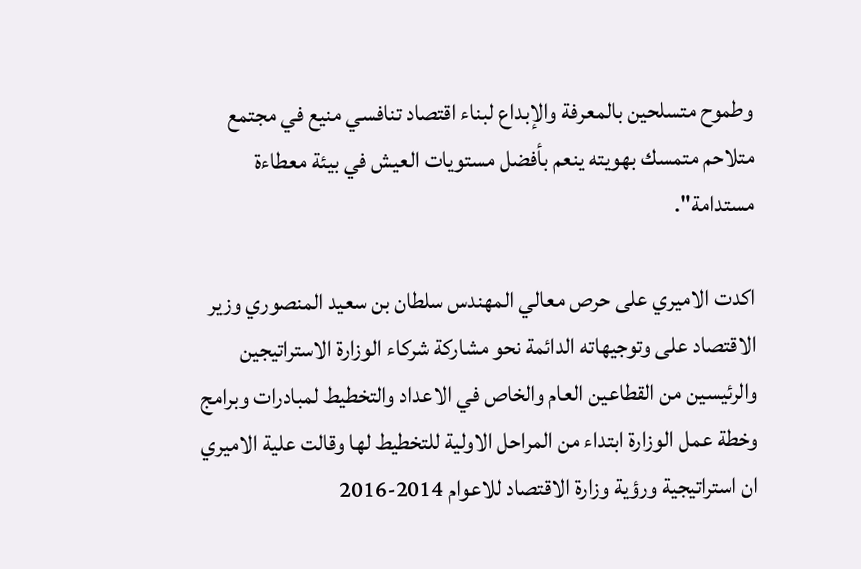وطموح متسلحين بالمعرفة والإبداع لبناء اقتصاد تنافسي منيع في مجتمع متلاحم متمسك بهويته ينعم بأفضل مستويات العيش في بيئة معطاءة مستدامة".

اكدت الاميري على حرص معالي المهندس سلطان بن سعيد المنصوري وزير الاقتصاد على وتوجيهاته الدائمة نحو مشاركة شركاء الوزارة الاستراتيجين والرئيسين من القطاعين العام والخاص في الاعداد والتخطيط لمبادرات وبرامج وخطة عمل الوزارة ابتداء من المراحل الاولية للتخطيط لها وقالت علية الاميري ان استراتيجية ورؤية وزارة الاقتصاد للاعوام 2014-2016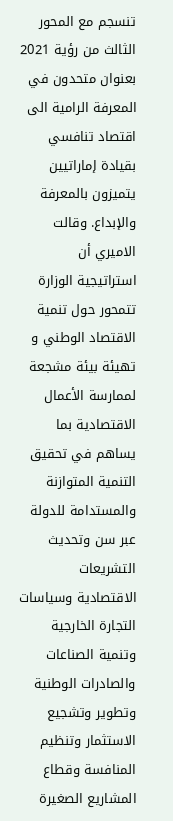تنسجم مع المحور الثالث من رؤية 2021 بعنوان متحدون في المعرفة الرامية الى اقتصاد تنافسي بقيادة إماراتيين يتميزون بالمعرفة والإبداع. وقالت الاميري أن استراتيجية الوزارة تتمحور حول تنمية الاقتصاد الوطني و تهيئة بيئة مشجعة لممارسة الأعمال الاقتصادية بما يساهم في تحقيق التنمية المتوازنة والمستدامة للدولة عبر سن وتحديث التشريعات الاقتصادية وسياسات التجارة الخارجية وتنمية الصناعات والصادرات الوطنية وتطوير وتشجيع الاستثمار وتنظيم المنافسة وقطاع المشاريع الصغيرة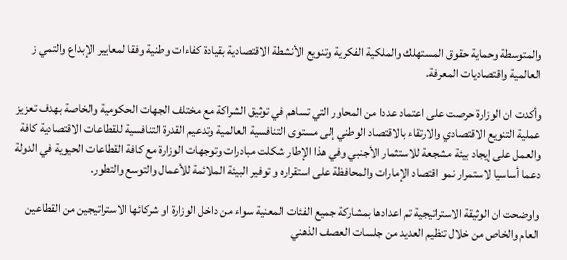والمتوسطة وحماية حقوق المستهلك والملكية الفكرية وتنويع الأنشطة الاقتصادية بقيادة كفاءات وطنية وفقا لمعايير الإبداع والتمي ز العالمية واقتصاديات المعرفة.

وأكدت ان الوزارة حرصت على اعتماد عددا من المحاور التي تساهم في توثيق الشراكة مع مختلف الجهات الحكومية والخاصة بهدف تعزيز عملية التنويع الاقتصادي والارتقاء بالاقتصاد الوطني إلى مستوى التنافسية العالمية وتدعيم القدرة التنافسية للقطاعات الاقتصادية كافة والعمل على إيجاد بيئة مشجعة للاستثمار الأجنبي وفي هذا الإطار شكلت مبادرات وتوجهات الوزارة مع كافة القطاعات الحيوية في الدولة دعما أساسيا لاستمرار نمو اقتصاد الإمارات والمحافظة على استقراره و توفير البيئة الملائمة للأعمال والتوسع والتطور.

واوضحت ان الوثيقة الاستراتيجية تم اعدادها بمشاركة جميع الفئات المعنية سواء من داخل الوزارة او شركائها الاستراتيجين من القطاعين العام والخاص من خلال تنظيم العديد من جلسات العصف الذهني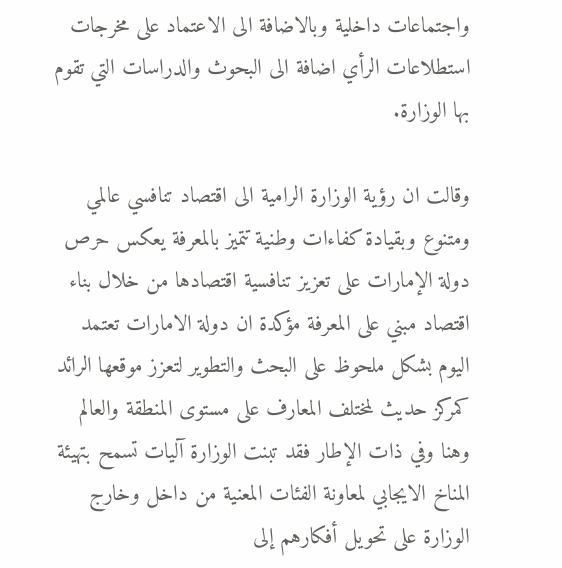واجتماعات داخلية وبالاضافة الى الاعتماد على مخرجات استطلاعات الرأي اضافة الى البحوث والدراسات التي تقوم بها الوزارة.

وقالت ان رؤية الوزارة الرامية الى اقتصاد تنافسي عالمي ومتنوع وبقيادة كفاءات وطنية تتميز بالمعرفة يعكس حرص دولة الإمارات على تعزيز تنافسية اقتصادها من خلال بناء اقتصاد مبني على المعرفة مؤكدة ان دولة الامارات تعتمد اليوم بشكل ملحوظ على البحث والتطوير لتعزز موقعها الرائد كمركز حديث لمختلف المعارف على مستوى المنطقة والعالم وهنا وفي ذات الإطار فقد تبنت الوزارة آليات تسمح بتهيئة المناخ الايجابي لمعاونة الفئات المعنية من داخل وخارج الوزارة على تحويل أفكارهم إلى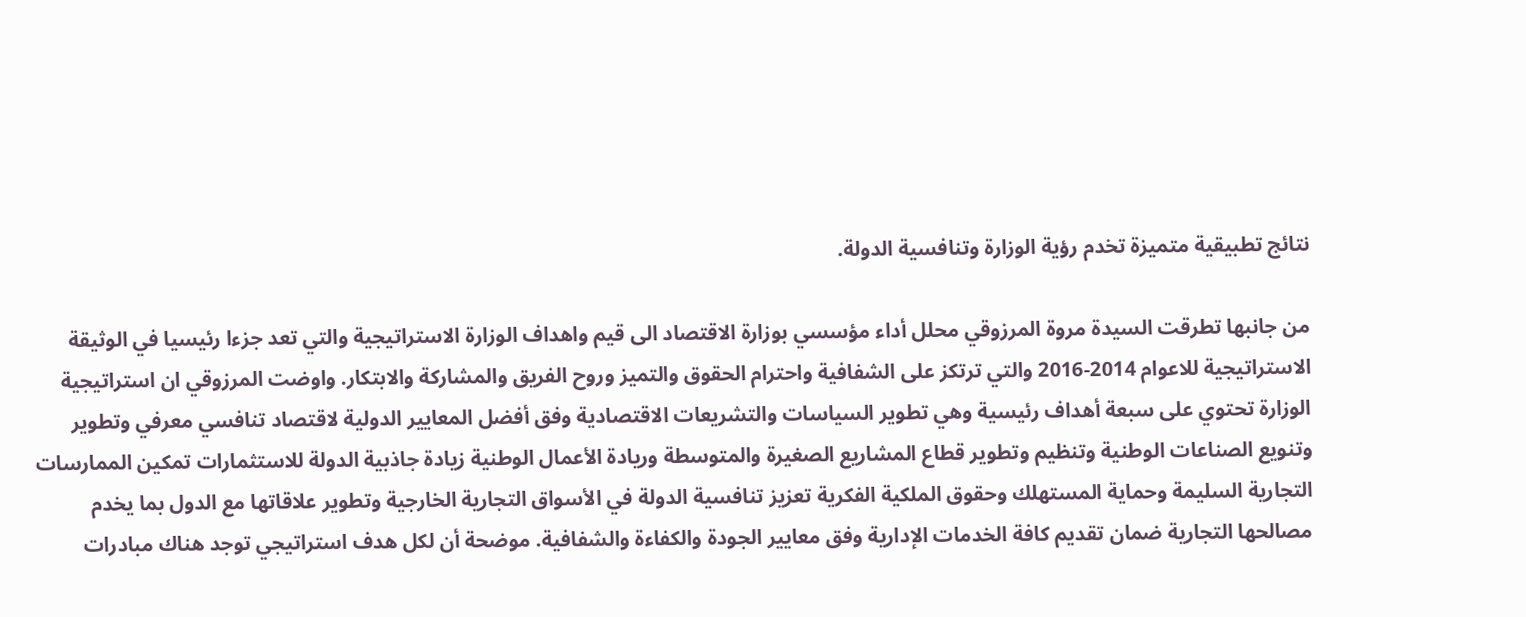نتائج تطبيقية متميزة تخدم رؤية الوزارة وتنافسية الدولة.

من جانبها تطرقت السيدة مروة المرزوقي محلل أداء مؤسسي بوزارة الاقتصاد الى قيم واهداف الوزارة الاستراتيجية والتي تعد جزءا رئيسيا في الوثيقة الاستراتيجية للاعوام 2014-2016 والتي ترتكز على الشفافية واحترام الحقوق والتميز وروح الفريق والمشاركة والابتكار. واوضت المرزوقي ان استراتيجية الوزارة تحتوي على سبعة أهداف رئيسية وهي تطوير السياسات والتشريعات الاقتصادية وفق أفضل المعايير الدولية لاقتصاد تنافسي معرفي وتطوير وتنويع الصناعات الوطنية وتنظيم وتطوير قطاع المشاريع الصغيرة والمتوسطة وريادة الأعمال الوطنية زيادة جاذبية الدولة للاستثمارات تمكين الممارسات التجارية السليمة وحماية المستهلك وحقوق الملكية الفكرية تعزيز تنافسية الدولة في الأسواق التجارية الخارجية وتطوير علاقاتها مع الدول بما يخدم مصالحها التجارية ضمان تقديم كافة الخدمات الإدارية وفق معايير الجودة والكفاءة والشفافية. موضحة أن لكل هدف استراتيجي توجد هناك مبادرات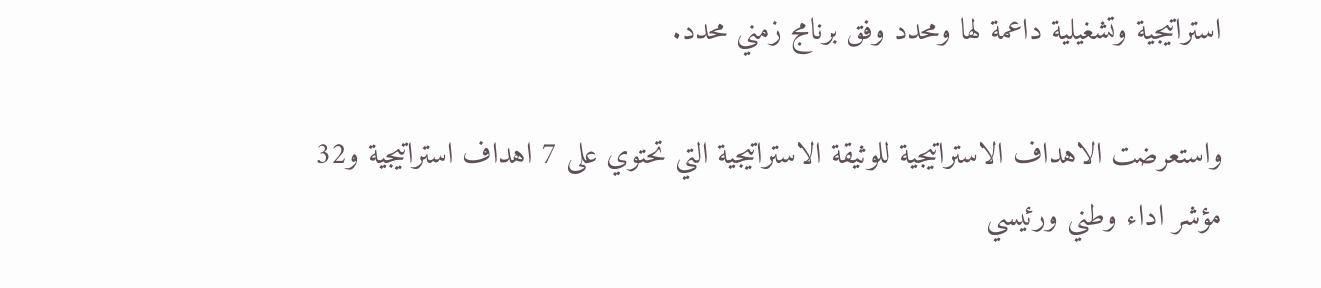استراتيجية وتشغيلية داعمة لها ومحدد وفق برنامج زمني محدد.

واستعرضت الاهداف الاستراتيجية للوثيقة الاستراتيجية التي تحتوي على 7 اهداف استراتيجية و32 مؤشر اداء وطني ورئيسي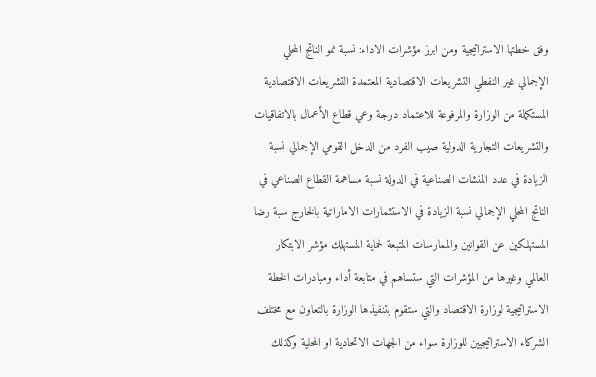وفق خطتها الاستراتيجية ومن ابرز مؤشرات الاداء: نسبة نمو الناتج المحلي الإجمالي غير النفطي التشريعات الاقتصادية المعتمدة التشريعات الاقتصادية المستكملة من الوزارة والمرفوعة للاعتماد درجة وعي قطاع الأعمال بالاتفاقيات والتشريعات التجارية الدولية صيب الفرد من الدخل القومي الإجمالي نسبة الزيادة في عدد المنشات الصناعية في الدولة نسبة مساهمة القطاع الصناعي في الناتج المحلي الإجمالي نسبة الزيادة في الاستثمارات الاماراتية بالخارج سبة رضا المستهلكين عن القوانين والممارسات المتبعة لحماية المستهلك مؤشر الابتكار العالمي وغيرها من المؤشرات التي ستساهم في متابعة أداء ومبادرات الخطة الاستراتيجية لوزارة الاقتصاد والتي ستقوم بتنفيذها الوزارة بالتعاون مع مختلف الشركاء الاستراتيجيين للوزارة سواء من الجهات الاتحادية او المحلية وكذلك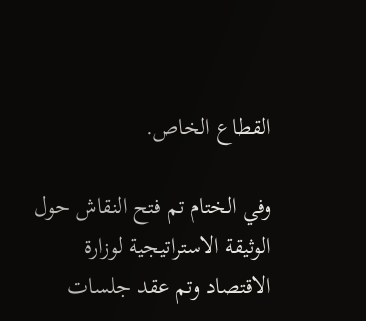القطاع الخاص.

وفي الختام تم فتح النقاش حول الوثيقة الاستراتيجية لوزارة الاقتصاد وتم عقد جلسات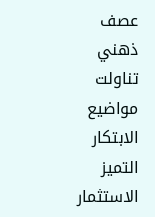عصف ذهني تناولت مواضيع الابتكار التميز الاستثمار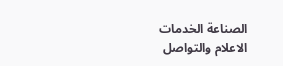الصناعة الخدمات الاعلام والتواصل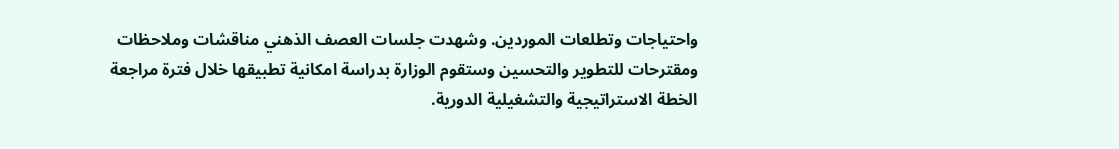واحتياجات وتطلعات الموردين. وشهدت جلسات العصف الذهني مناقشات وملاحظات ومقترحات للتطوير والتحسين وستقوم الوزارة بدراسة امكانية تطبيقها خلال فترة مراجعة الخطة الاستراتيجية والتشغيلية الدورية.